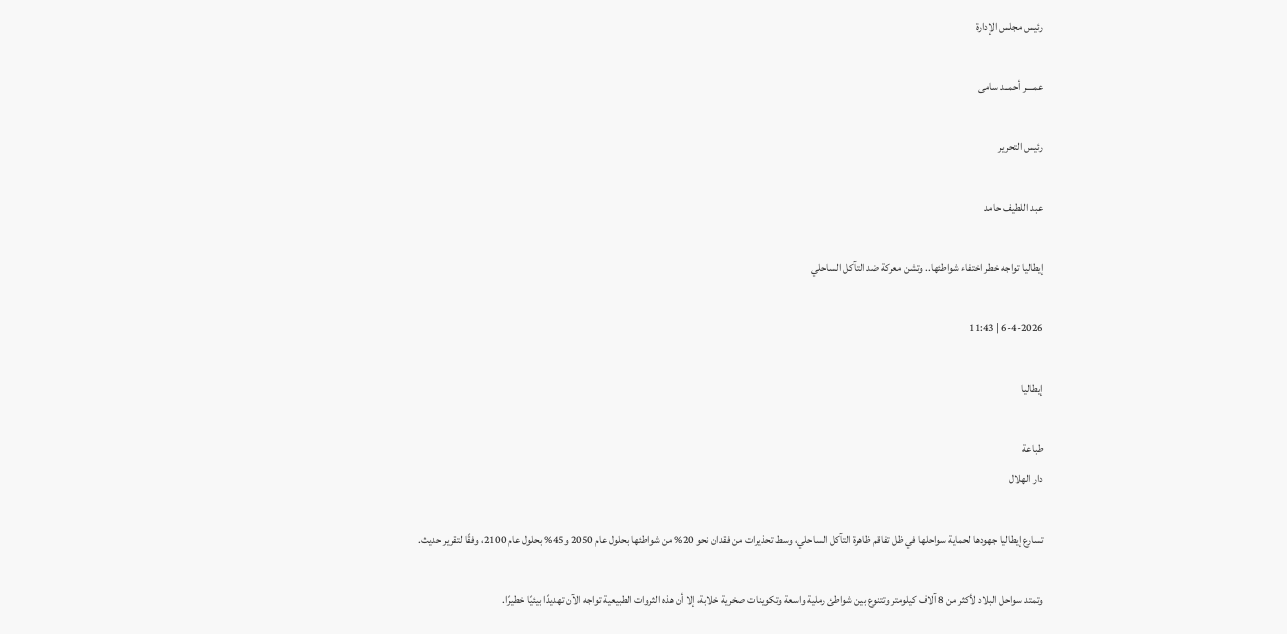رئيس مجلس الإدارة

عمــــر أحمــد سامى

رئيس التحرير

عبد اللطيف حامد

إيطاليا تواجه خطر اختفاء شواطئها.. وتشن معركة ضد التآكل الساحلي

6-4-2026 | 11:43

إيطاليا

طباعة
دار الهلال

تسارع إيطاليا جهودها لحماية سواحلها في ظل تفاقم ظاهرة التآكل الساحلي، وسط تحذيرات من فقدان نحو 20% من شواطئها بحلول عام 2050 و45% بحلول عام 2100، وفقًا لتقرير حديث.

وتمتد سواحل البلاد لأكثر من 8 آلاف كيلومتر وتتنوع بين شواطئ رملية واسعة وتكوينات صخرية خلابة، إلا أن هذه الثروات الطبيعية تواجه الآن تهديدًا بيئيًا خطيرًا.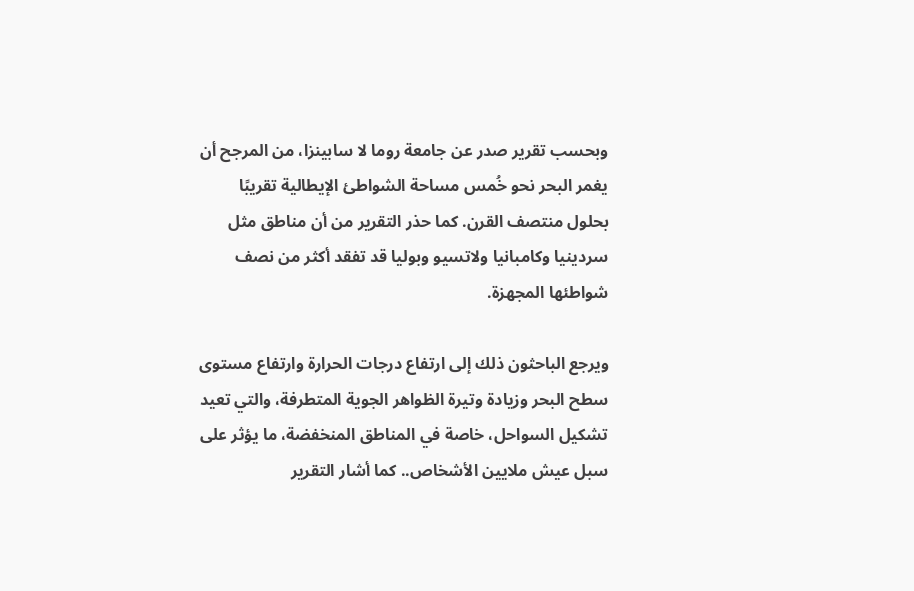وبحسب تقرير صدر عن جامعة روما لا سابينزا، من المرجح أن يغمر البحر نحو خُمس مساحة الشواطئ الإيطالية تقريبًا بحلول منتصف القرن. كما حذر التقرير من أن مناطق مثل سردينيا وكامبانيا ولاتسيو وبوليا قد تفقد أكثر من نصف شواطئها المجهزة.

ويرجع الباحثون ذلك إلى ارتفاع درجات الحرارة وارتفاع مستوى سطح البحر وزيادة وتيرة الظواهر الجوية المتطرفة، والتي تعيد تشكيل السواحل، خاصة في المناطق المنخفضة، ما يؤثر على سبل عيش ملايين الأشخاص.. كما أشار التقرير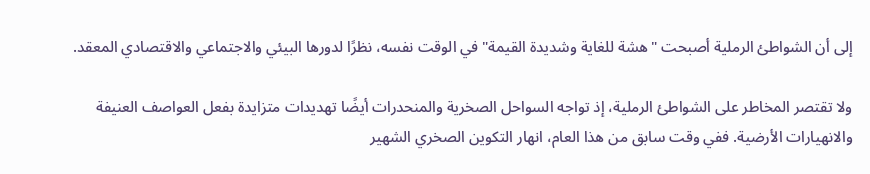إلى أن الشواطئ الرملية أصبحت "هشة للغاية وشديدة القيمة" في الوقت نفسه، نظرًا لدورها البيئي والاجتماعي والاقتصادي المعقد.

ولا تقتصر المخاطر على الشواطئ الرملية، إذ تواجه السواحل الصخرية والمنحدرات أيضًا تهديدات متزايدة بفعل العواصف العنيفة والانهيارات الأرضية. ففي وقت سابق من هذا العام، انهار التكوين الصخري الشهير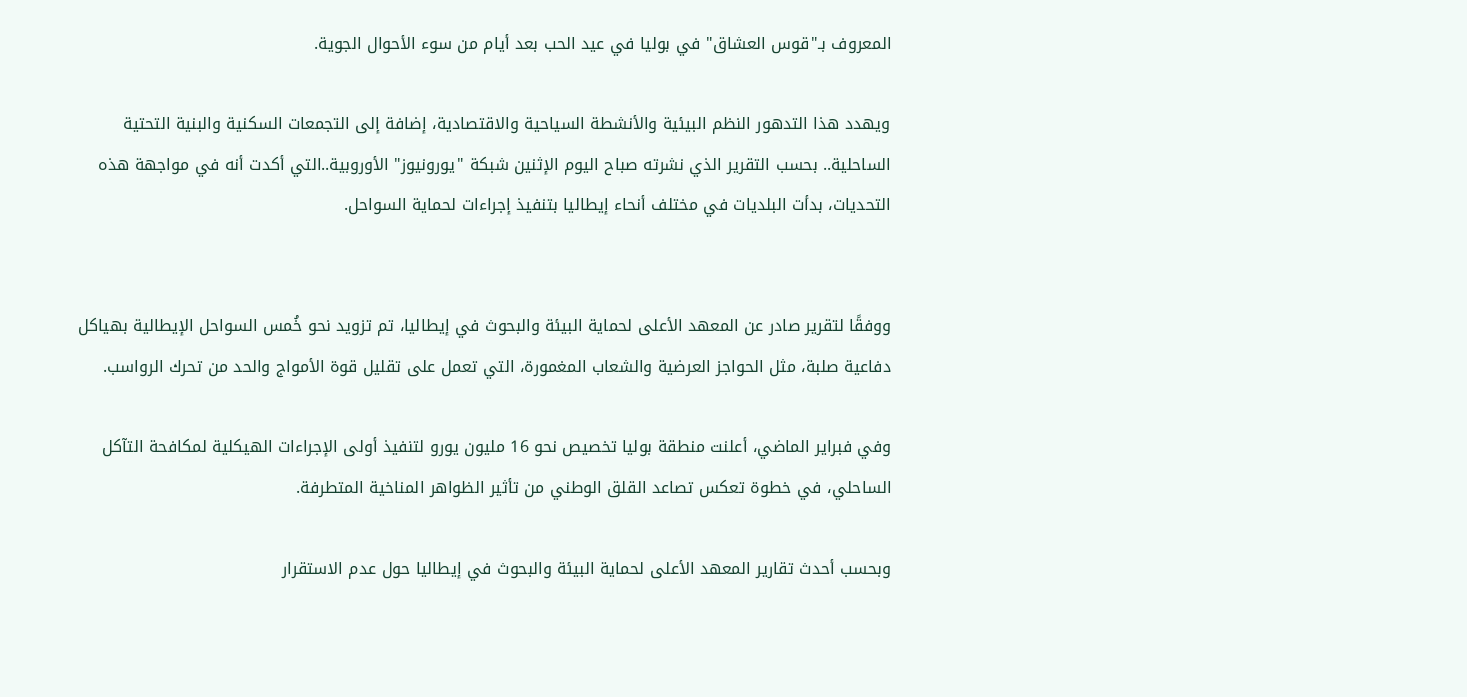المعروف بـ"قوس العشاق" في بوليا في عيد الحب بعد أيام من سوء الأحوال الجوية.

ويهدد هذا التدهور النظم البيئية والأنشطة السياحية والاقتصادية، إضافة إلى التجمعات السكنية والبنية التحتية الساحلية.. بحسب التقرير الذي نشرته صباح اليوم الإثنين شبكة "يورونيوز" الأوروبية..التي أكدت أنه في مواجهة هذه التحديات، بدأت البلديات في مختلف أنحاء إيطاليا بتنفيذ إجراءات لحماية السواحل.


ووفقًا لتقرير صادر عن المعهد الأعلى لحماية البيئة والبحوث في إيطاليا، تم تزويد نحو خُمس السواحل الإيطالية بهياكل دفاعية صلبة، مثل الحواجز العرضية والشعاب المغمورة، التي تعمل على تقليل قوة الأمواج والحد من تحرك الرواسب.

وفي فبراير الماضي، أعلنت منطقة بوليا تخصيص نحو 16 مليون يورو لتنفيذ أولى الإجراءات الهيكلية لمكافحة التآكل الساحلي، في خطوة تعكس تصاعد القلق الوطني من تأثير الظواهر المناخية المتطرفة.

وبحسب أحدث تقارير المعهد الأعلى لحماية البيئة والبحوث في إيطاليا حول عدم الاستقرار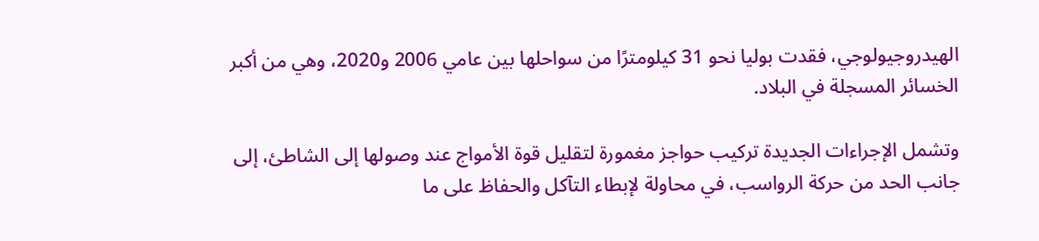الهيدروجيولوجي، فقدت بوليا نحو 31 كيلومترًا من سواحلها بين عامي 2006 و2020، وهي من أكبر الخسائر المسجلة في البلاد.

وتشمل الإجراءات الجديدة تركيب حواجز مغمورة لتقليل قوة الأمواج عند وصولها إلى الشاطئ، إلى جانب الحد من حركة الرواسب، في محاولة لإبطاء التآكل والحفاظ على ما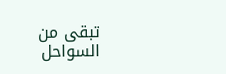تبقى من السواحل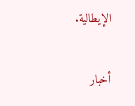الإيطالية.

أخبار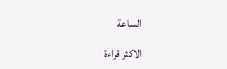الساعة

الاكثر قراءة